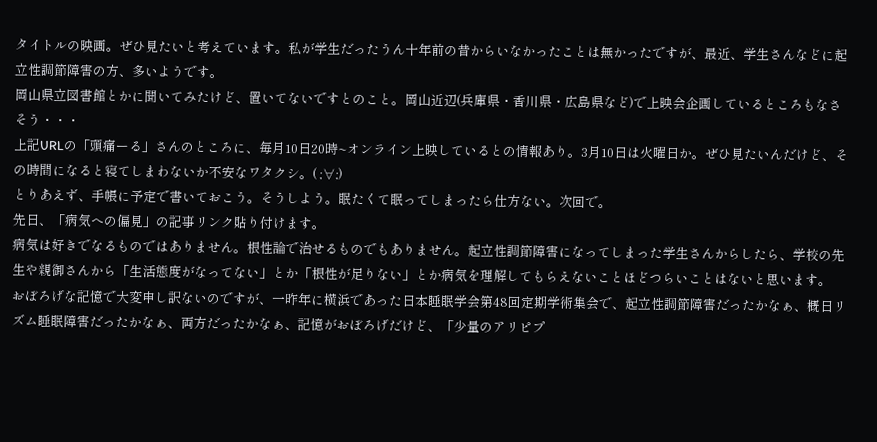タイトルの映画。ぜひ見たいと考えています。私が学生だったうん十年前の昔からいなかったことは無かったですが、最近、学生さんなどに起立性調節障害の方、多いようです。
岡山県立図書館とかに聞いてみたけど、置いてないですとのこと。岡山近辺(兵庫県・香川県・広島県など)で上映会企画しているところもなさそう・・・
上記URLの「頭痛ーる」さんのところに、毎月10日20時~オンライン上映しているとの情報あり。3月10日は火曜日か。ぜひ見たいんだけど、その時間になると寝てしまわないか不安なワタクシ。( ;∀;)
とりあえず、手帳に予定で書いておこう。そうしよう。眠たくて眠ってしまったら仕方ない。次回で。
先日、「病気への偏見」の記事リンク貼り付けます。
病気は好きでなるものではありません。根性論で治せるものでもありません。起立性調節障害になってしまった学生さんからしたら、学校の先生や親御さんから「生活態度がなってない」とか「根性が足りない」とか病気を理解してもらえないことほどつらいことはないと思います。
おぼろげな記憶で大変申し訳ないのですが、一昨年に横浜であった日本睡眠学会第48回定期学術集会で、起立性調節障害だったかなぁ、概日リズム睡眠障害だったかなぁ、両方だったかなぁ、記憶がおぼろげだけど、「少量のアリピプ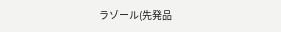ラゾール(先発品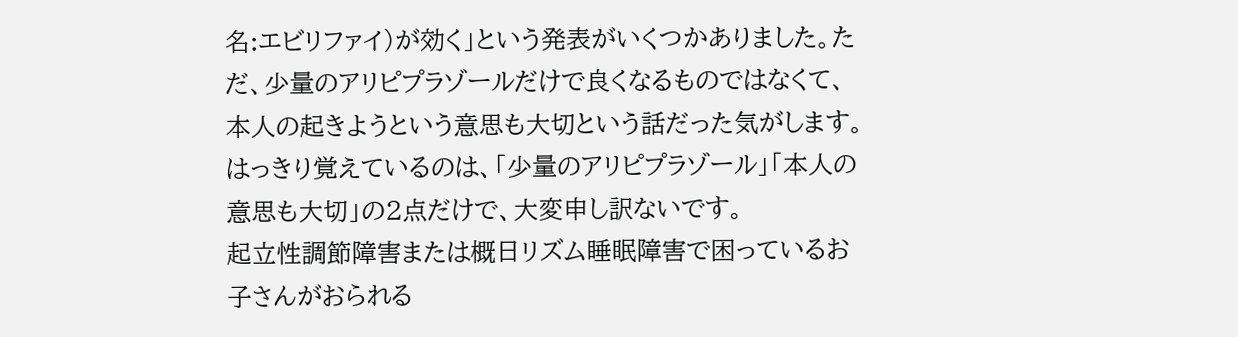名:エビリファイ)が効く」という発表がいくつかありました。ただ、少量のアリピプラゾールだけで良くなるものではなくて、本人の起きようという意思も大切という話だった気がします。
はっきり覚えているのは、「少量のアリピプラゾール」「本人の意思も大切」の2点だけで、大変申し訳ないです。
起立性調節障害または概日リズム睡眠障害で困っているお子さんがおられる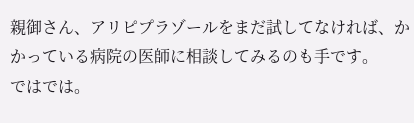親御さん、アリピプラゾールをまだ試してなければ、かかっている病院の医師に相談してみるのも手です。
ではでは。